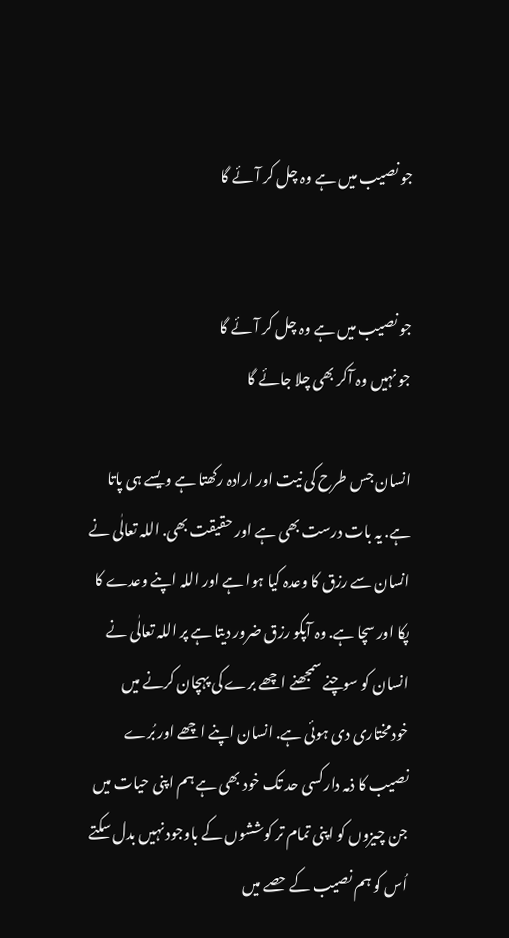جو نصیب میں ہے وہ چل کر آئے گا


جو نصیب میں ہے وہ چل کر آئے گا
جو نہیں وہ آکر بھی چلا جائے گا

انسان جس طرح کی نیت اور ارادہ رکھتا ہے ویسے ہی پاتا ہے. یہ بات درست بھی ہے اور حقیقت بھی. اللہ تعالٰی نے انسان سے رزق کا وعدہ کیا ہوا ہے اور اللہ اپنے وعدے کا پکا اور سچا ہے. وہ آپکو رزق ضرور دیتا ہے پر اللہ تعالٰی نے انسان کو سوچنے سمجھنے اچھے برے کی پہچان کرنے میں خودمختاری دی ہوئی ہے. انسان اپنے اچھے اور بُرے نصیب کا ذمہ دارکسی حد تک خود بھی ہے ہم اپنی حیات میں جن چیزوں کو اپنی تمام تر کوششوں کے باوجود نہیں بدل سکتے اُس کو ہم نصیب کے حصے میں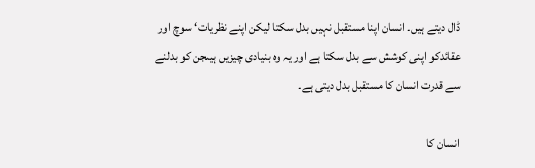ڈال دیتے ہیں۔ انسان اپنا مستقبل نہیں بدل سکتا لیکن اپنے نظریات‘ سوچ اور عقائدکو اپنی کوشش سے بدل سکتا ہے اور یہ وہ بنیادی چیزیں ہیںجن کو بدلنے سے قدرت انسان کا مستقبل بدل دیتی ہے۔

انسان کا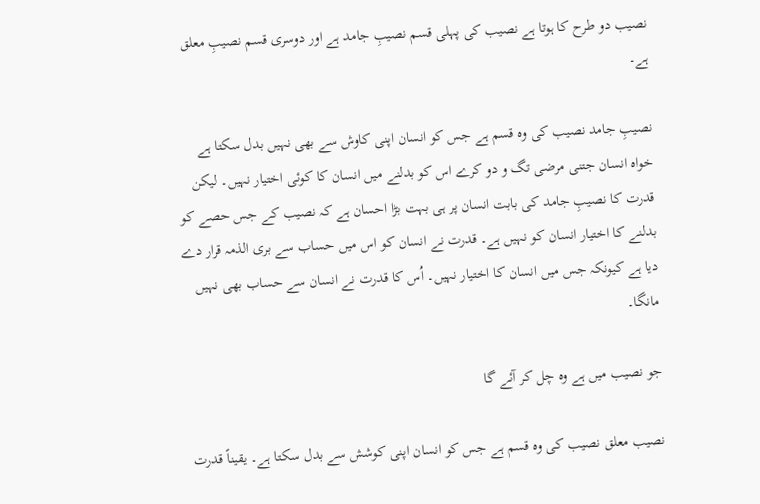نصیب دو طرح کا ہوتا ہے نصیب کی پہلی قسم نصیبِ جامد ہے اور دوسری قسم نصیبِ معلق ہے۔

نصیبِ جامد نصیب کی وہ قسم ہے جس کو انسان اپنی کاوش سے بھی نہیں بدل سکتا ہے خواہ انسان جتنی مرضی تگ و دو کرے اس کو بدلنے میں انسان کا کوئی اختیار نہیں۔ لیکن قدرت کا نصیبِ جامد کی بابت انسان پر ہی بہت بڑا احسان ہے کہ نصیب کے جس حصے کو بدلنے کا اختیار انسان کو نہیں ہے۔ قدرت نے انسان کو اس میں حساب سے بری الذمہ قرار دے دیا ہے کیونکہ جس میں انسان کا اختیار نہیں۔ اُس کا قدرت نے انسان سے حساب بھی نہیں مانگا۔

جو نصیب میں ہے وہ چل کر آئے گا

نصیب معلق نصیب کی وہ قسم ہے جس کو انسان اپنی کوشش سے بدل سکتا ہے۔ یقیناً قدرت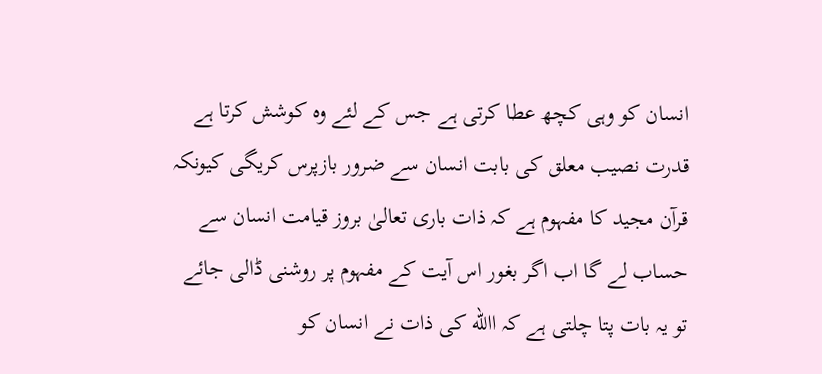انسان کو وہی کچھ عطا کرتی ہے جس کے لئے وہ کوشش کرتا ہے قدرت نصیب معلق کی بابت انسان سے ضرور بازپرس کریگی کیونکہ قرآن مجید کا مفہوم ہے کہ ذات باری تعالیٰ بروز قیامت انسان سے حساب لے گا اب اگر بغور اس آیت کے مفہوم پر روشنی ڈالی جائے تو یہ بات پتا چلتی ہے کہ االله کی ذات نے انسان کو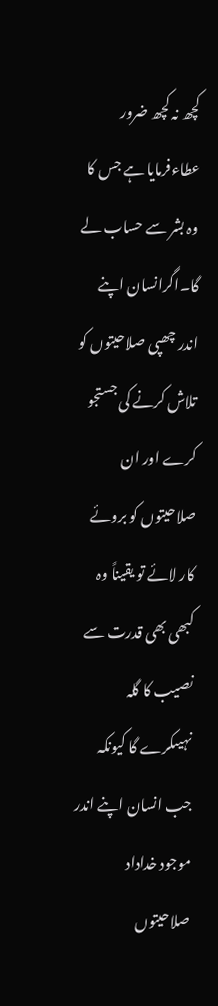کچھ نہ کچھ ضرور عطاءفرمایا ہے جس کا وہ بشر سے حساب لے گا۔اگرانسان اپنے اندر چھپی صلاحیتوں کو تلاش کرنے کی جستجو کرے اور ان صلاحیتوں کو بروئے کار لائے تو یقیناً وہ کبھی بھی قدرت سے نصیب کا گلہ نہیںکرے گا کیونکہ جب انسان اپنے اندر موجود خداداد صلاحیتوں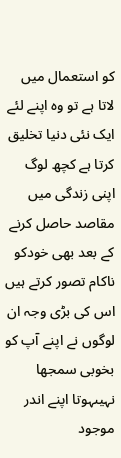کو استعمال میں لاتا ہے تو وہ اپنے لئے ایک نئی دنیا تخلیق کرتا ہے کچھ لوگ اپنی زندگی میں مقاصد حاصل کرنے کے بعد بھی خودکو ناکام تصور کرتے ہیں اس کی بڑی وجہ ان لوگوں نے اپنے آپ کو بخوبی سمجھا نہیںہوتا اپنے اندر موجود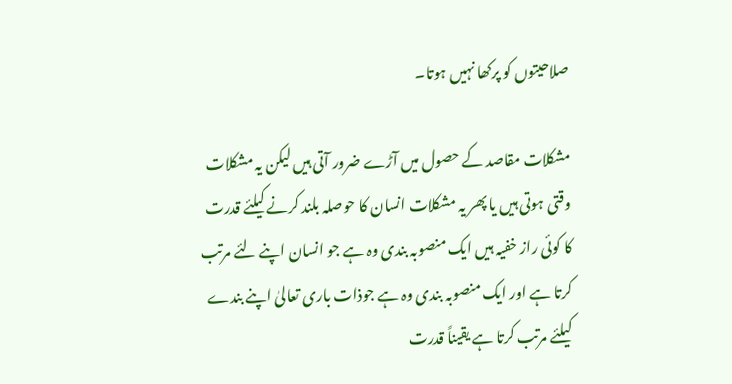صلاحیتوں کو پرکھا نہیں ہوتا۔

مشکلات مقاصد کے حصول میں آڑے ضرور آتی ہیں لیکن یہ مشکلات وقتی ہوتی ہیں یا پھر یہ مشکلات انسان کا حوصلہ بلند کرنے کیلئے قدرت کا کوئی راز خفیہ ہیں ایک منصوبہ بندی وہ ہے جو انسان اپنے لئے مرتب کرتا ہے اور ایک منصوبہ بندی وہ ہے جوذات باری تعالیٰ اپنے بندے کیلئے مرتب کرتا ہے یقیناً قدرت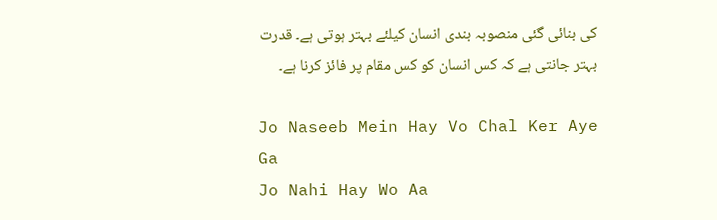کی بنائی گئی منصوبہ بندی انسان کیلئے بہتر ہوتی ہے۔ قدرت بہتر جانتی ہے کہ کس انسان کو کس مقام پر فائز کرنا ہے۔

Jo Naseeb Mein Hay Vo Chal Ker Aye Ga
Jo Nahi Hay Wo Aa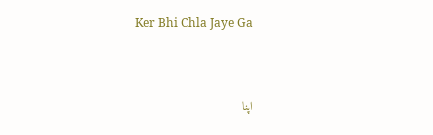Ker Bhi Chla Jaye Ga


اپنا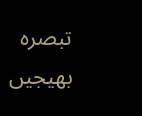تبصرہ بھیجیں